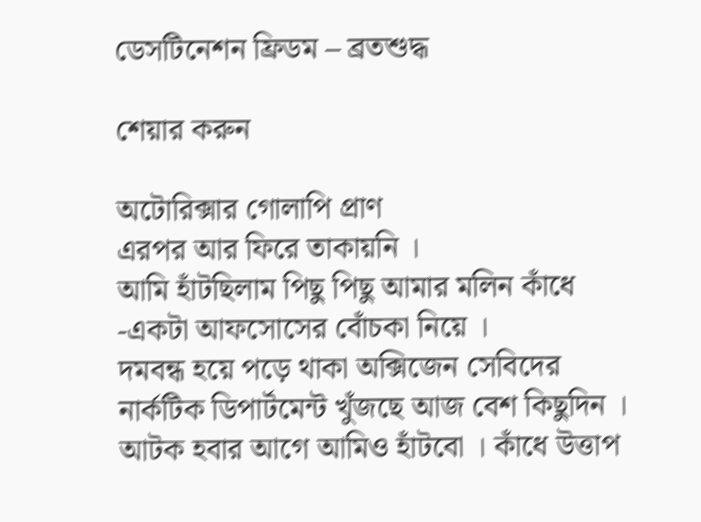ডেসটিনেশন ফ্রিডম – ব্রতশুদ্ধ

শেয়ার করুন

অটোরিক্সার গোলাপি প্রাণ
এরপর আর ফিরে তাকায়নি ।
আমি হাঁটছিলাম পিছু পিছু আমার মলিন কাঁধে
-একটা আফসোসের বোঁচকা নিয়ে ।
দমবন্ধ হয়ে পড়ে থাকা অক্সিজেন সেবিদের
নার্কটিক ডিপার্টমেন্ট খুঁজছে আজ বেশ কিছুদিন ।
আটক হবার আগে আমিও হাঁটবো । কাঁধে উত্তাপ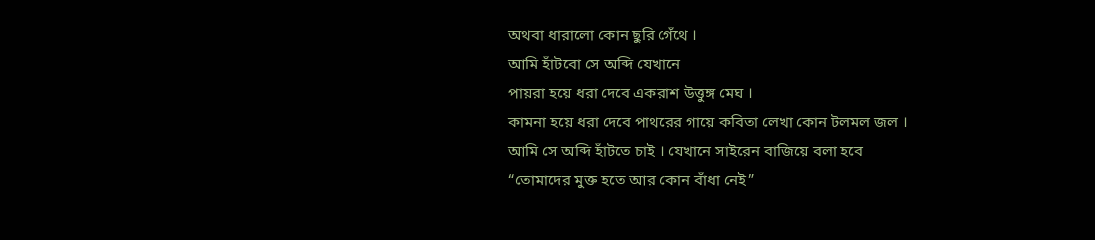অথবা ধারালো কোন ছুরি গেঁথে ।
আমি হাঁটবো সে অব্দি যেখানে
পায়রা হয়ে ধরা দেবে একরাশ উত্তুঙ্গ মেঘ ।
কামনা হয়ে ধরা দেবে পাথরের গায়ে কবিতা লেখা কোন টলমল জল ।
আমি সে অব্দি হাঁটতে চাই । যেখানে সাইরেন বাজিয়ে বলা হবে
“তোমাদের মুক্ত হতে আর কোন বাঁধা নেই”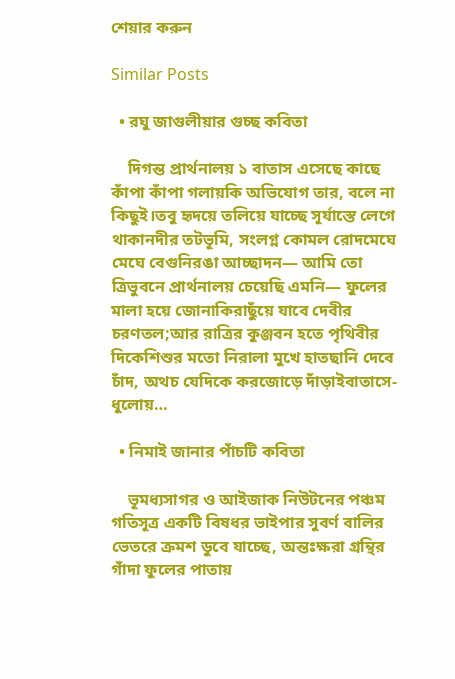শেয়ার করুন

Similar Posts

  • রঘু জাগুলীয়ার গুচ্ছ কবিতা

    দিগন্ত প্রার্থনালয় ১ বাতাস এসেছে কাছে কাঁপা কাঁপা গলায়কি অভিযোগ তার, বলে না কিছুই।তবু হৃদয়ে তলিয়ে যাচ্ছে সূর্যাস্তে লেগে থাকানদীর তটভূমি, সংলগ্ন কোমল রোদমেঘে মেঘে বেগুনিরঙা আচ্ছাদন— আমি তো ত্রিভুবনে প্রার্থনালয় চেয়েছি এমনি— ফুলের মালা হয়ে জোনাকিরাছুঁয়ে যাবে দেবীর চরণতল;আর রাত্রির কুঞ্জবন হতে পৃথিবীর দিকেশিশুর মতো নিরালা মুখে হাতছানি দেবে চাঁদ, অথচ যেদিকে করজোড়ে দাঁড়াইবাতাসে-ধুলোয়…

  • নিমাই জানার পাঁচটি কবিতা

    ভূমধ্যসাগর ও আইজাক নিউটনের পঞ্চম গতিসূত্র একটি বিষধর ভাইপার সুবর্ণ বালির ভেতরে ক্রমশ ডুবে যাচ্ছে, অন্তঃক্ষরা গ্রন্থির গাঁদা ফুলের পাতায়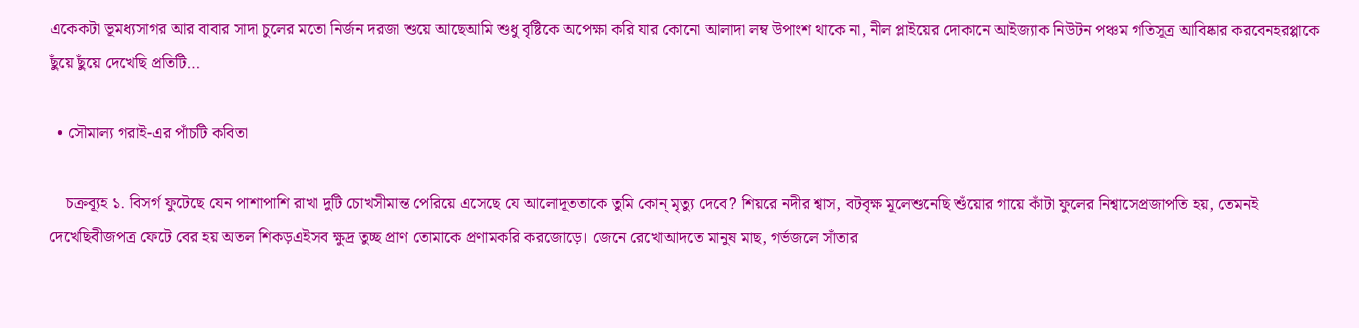একেকটা ভূমধ্যসাগর আর বাবার সাদা চুলের মতো নির্জন দরজা শুয়ে আছেআমি শুধু বৃষ্টিকে অপেক্ষা করি যার কোনো আলাদা লম্ব উপাংশ থাকে না, নীল প্লাইয়ের দোকানে আইজ্যাক নিউটন পঞ্চম গতিসূত্র আবিষ্কার করবেনহরপ্পাকে ছুঁয়ে ছুঁয়ে দেখেছি প্রতিটি…

  • সৌমাল্য গরাই-এর পাঁচটি কবিতা

    চক্রব্যূহ ১. বিসর্গ ফুটেছে যেন পাশাপাশি রাখা দুটি চোখসীমান্ত পেরিয়ে এসেছে যে আলোদূততাকে তুমি কোন্ মৃত্যু দেবে? শিয়রে নদীর শ্বাস, বটবৃক্ষ মূলেশুনেছি শুঁয়োর গায়ে কাঁটা ফুলের নিশ্বাসেপ্রজাপতি হয়, তেমনই দেখেছিবীজপত্র ফেটে বের হয় অতল শিকড়এইসব ক্ষুদ্র তুচ্ছ প্রাণ তোমাকে প্রণামকরি করজোড়ে। জেনে রেখোআদতে মানুষ মাছ, গর্ভজলে সাঁতার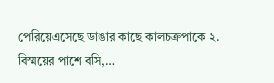পেরিয়েএসেছে ডাঙার কাছে কালচক্রপাকে ২. বিস্ময়ের পাশে বসি,…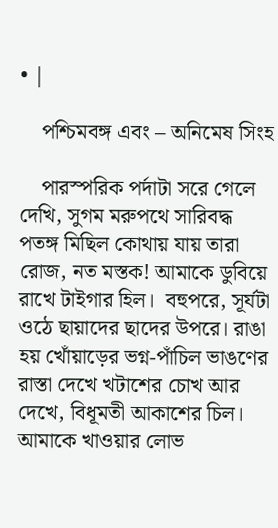• |

    পশ্চিমবঙ্গ এবং – অনিমেষ সিংহ

    পারস্পরিক পর্দাটা সরে গেলে দেখি, সুগম মরুপথে সারিবদ্ধ পতঙ্গ মিছিল কোথায় যায় তারা রোজ, নত মস্তক! আমাকে ডুবিয়ে রাখে টাইগার হিল।  বহুপরে, সূর্যটা ওঠে ছায়াদের ছাদের উপরে। রাঙা হয় খোঁয়াড়ের ভগ্ন-পাঁচিল ভাঙণের রাস্তা দেখে খটাশের চোখ আর দেখে, বিধূমতী আকাশের চিল। আমাকে খাওয়ার লোভ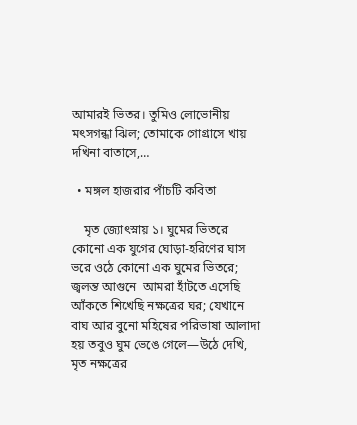আমারই ভিতর। তুমিও লোভোনীয় মৎসগন্ধা ঝিল; তোমাকে গোগ্রাসে খায় দখিনা বাতাসে,…

  • মঙ্গল হাজরার পাঁচটি কবিতা

    মৃত জ্যোৎস্নায় ১। ঘুমের ভিতরে কোনো এক যুগের ঘোড়া-হরিণের ঘাস ভরে ওঠে কোনো এক ঘুমের ভিতরে; জ্বলন্ত আগুনে  আমরা হাঁটতে এসেছি আঁকতে শিখেছি নক্ষত্রের ঘর; যেখানে বাঘ আর বুনো মহিষের পরিভাষা আলাদা হয় তবুও ঘুম ভেঙে গেলে—উঠে দেখি,  মৃত নক্ষত্রের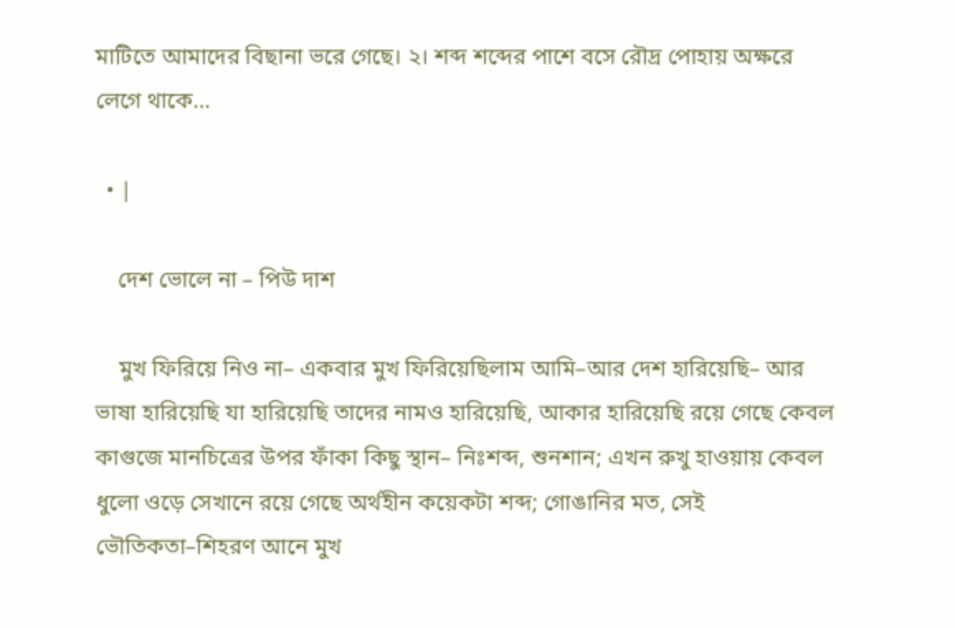মাটিতে আমাদের বিছানা ভরে গেছে। ২। শব্দ শব্দের পাশে বসে রৌদ্র পোহায় অক্ষরে লেগে থাকে…

  • |

    দেশ ভোলে না – পিউ দাশ

    মুখ ফিরিয়ে নিও না– একবার মুখ ফিরিয়েছিলাম আমি–আর দেশ হারিয়েছি– আর ভাষা হারিয়েছি যা হারিয়েছি তাদের নামও হারিয়েছি, আকার হারিয়েছি রয়ে গেছে কেবল কাগুজে মানচিত্রের উপর ফাঁকা কিছু স্থান– নিঃশব্দ, শুনশান; এখন রুখু হাওয়ায় কেবল ধুলো ওড়ে সেখানে রয়ে গেছে অর্থহীন কয়েকটা শব্দ; গোঙানির মত, সেই ভৌতিকতা–শিহরণ আনে মুখ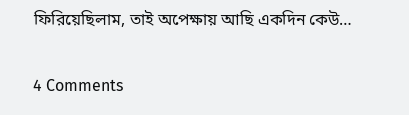ফিরিয়েছিলাম, তাই অপেক্ষায় আছি একদিন কেউ…

4 Comments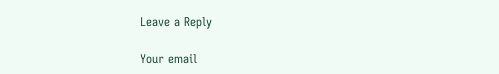Leave a Reply

Your email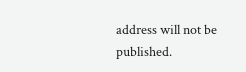address will not be published.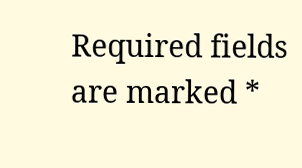Required fields are marked *